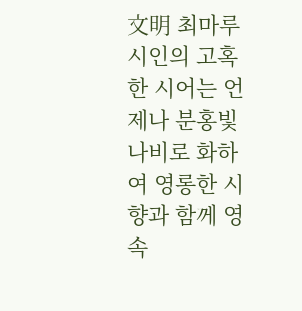文明 최마루 시인의 고혹한 시어는 언제나 분홍빛 나비로 화하여 영롱한 시향과 함께 영속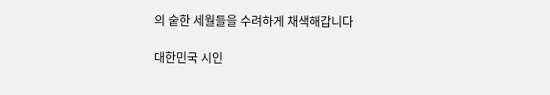의 숱한 세월들을 수려하게 채색해갑니다

대한민국 시인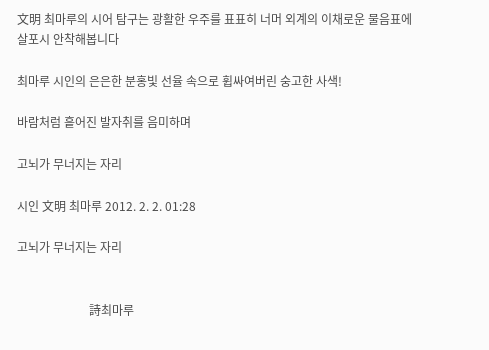文明 최마루의 시어 탐구는 광활한 우주를 표표히 너머 외계의 이채로운 물음표에 살포시 안착해봅니다

최마루 시인의 은은한 분홍빛 선율 속으로 휩싸여버린 숭고한 사색!

바람처럼 흩어진 발자취를 음미하며

고뇌가 무너지는 자리

시인 文明 최마루 2012. 2. 2. 01:28

고뇌가 무너지는 자리


                        詩최마루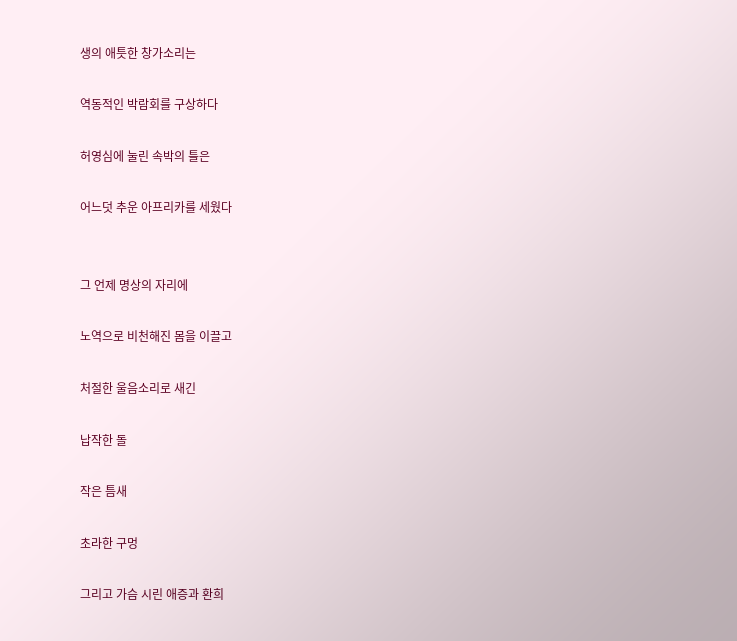생의 애틋한 창가소리는

역동적인 박람회를 구상하다

허영심에 눌린 속박의 틀은

어느덧 추운 아프리카를 세웠다


그 언제 명상의 자리에

노역으로 비천해진 몸을 이끌고

처절한 울음소리로 새긴

납작한 돌

작은 틈새

초라한 구멍

그리고 가슴 시린 애증과 환희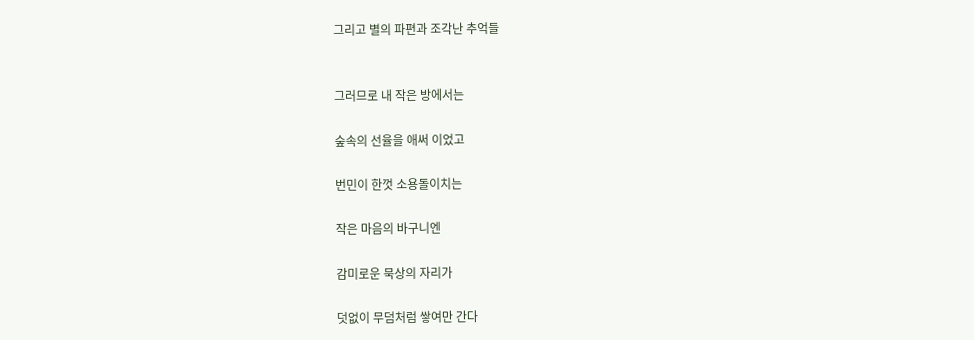그리고 별의 파편과 조각난 추억들


그러므로 내 작은 방에서는

숲속의 선율을 애써 이었고

번민이 한껏 소용돌이치는

작은 마음의 바구니엔

감미로운 묵상의 자리가

덧없이 무덤처럼 쌓여만 간다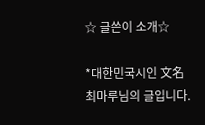☆ 글쓴이 소개☆

*대한민국시인 文名최마루님의 글입니다.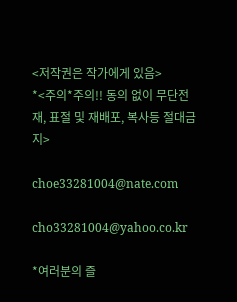<저작권은 작가에게 있음>
*<주의*주의!! 동의 없이 무단전재, 표절 및 재배포, 복사등 절대금지>

choe33281004@nate.com

cho33281004@yahoo.co.kr

*여러분의 즐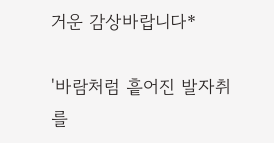거운 감상바랍니다*

'바람처럼 흩어진 발자취를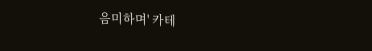음미하며' 카테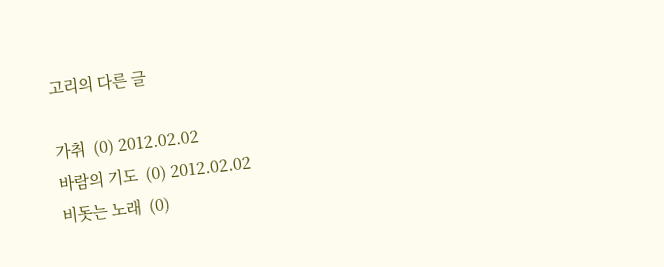고리의 다른 글

가취  (0) 2012.02.02
바람의 기도  (0) 2012.02.02
비돗는 노래  (0)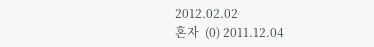2012.02.02
혼자  (0) 2011.12.04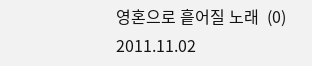영혼으로 흩어질 노래  (0) 2011.11.02